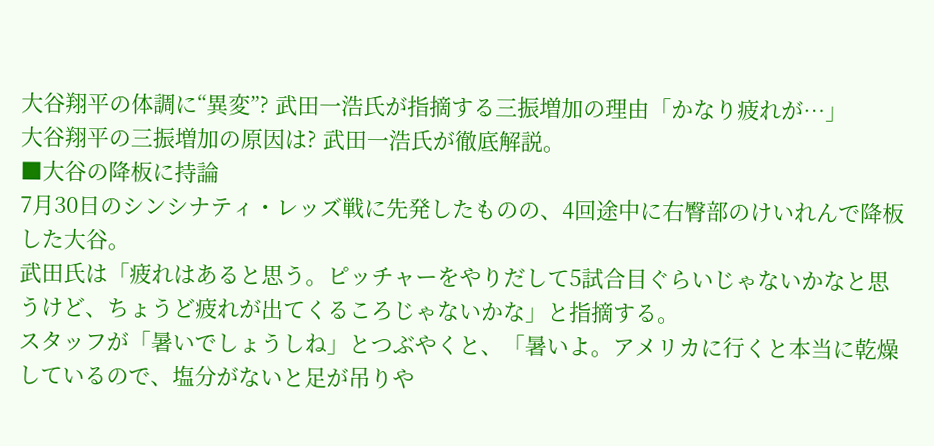大谷翔平の体調に“異変”? 武田一浩氏が指摘する三振増加の理由「かなり疲れが…」
大谷翔平の三振増加の原因は? 武田一浩氏が徹底解説。
■大谷の降板に持論
7月30日のシンシナティ・レッズ戦に先発したものの、4回途中に右臀部のけいれんで降板した大谷。
武田氏は「疲れはあると思う。ピッチャーをやりだして5試合目ぐらいじゃないかなと思うけど、ちょうど疲れが出てくるころじゃないかな」と指摘する。
スタッフが「暑いでしょうしね」とつぶやくと、「暑いよ。アメリカに行くと本当に乾燥しているので、塩分がないと足が吊りや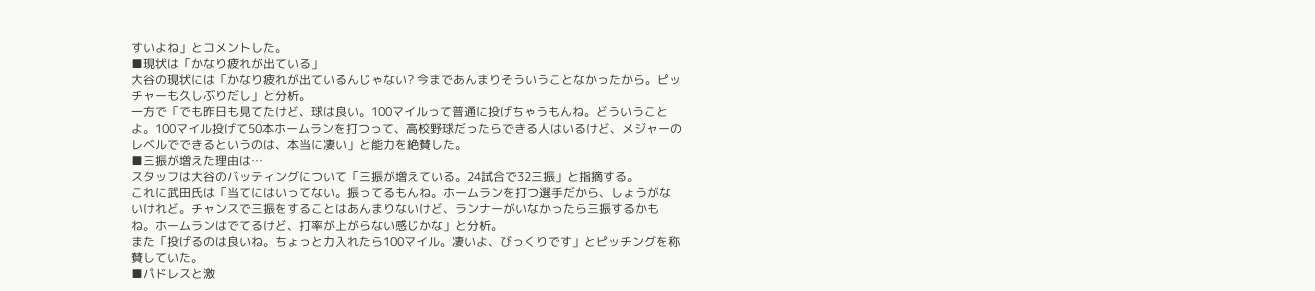すいよね」とコメントした。
■現状は「かなり疲れが出ている」
大谷の現状には「かなり疲れが出ているんじゃない? 今まであんまりそういうことなかったから。ピッチャーも久しぶりだし」と分析。
一方で「でも昨日も見てたけど、球は良い。100マイルって普通に投げちゃうもんね。どういうことよ。100マイル投げて50本ホームランを打つって、高校野球だったらできる人はいるけど、メジャーのレベルでできるというのは、本当に凄い」と能力を絶賛した。
■三振が増えた理由は…
スタッフは大谷のバッティングについて「三振が増えている。24試合で32三振」と指摘する。
これに武田氏は「当てにはいってない。振ってるもんね。ホームランを打つ選手だから、しょうがないけれど。チャンスで三振をすることはあんまりないけど、ランナーがいなかったら三振するかもね。ホームランはでてるけど、打率が上がらない感じかな」と分析。
また「投げるのは良いね。ちょっと力入れたら100マイル。凄いよ、びっくりです」とピッチングを称賛していた。
■パドレスと激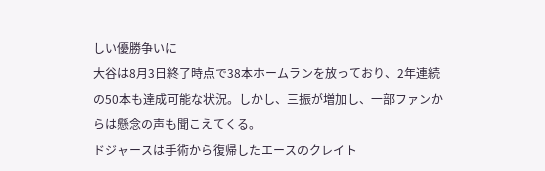しい優勝争いに
大谷は8月3日終了時点で38本ホームランを放っており、2年連続の50本も達成可能な状況。しかし、三振が増加し、一部ファンからは懸念の声も聞こえてくる。
ドジャースは手術から復帰したエースのクレイト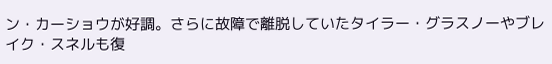ン・カーショウが好調。さらに故障で離脱していたタイラー・グラスノーやブレイク・スネルも復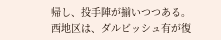帰し、投手陣が揃いつつある。
西地区は、ダルビッシュ有が復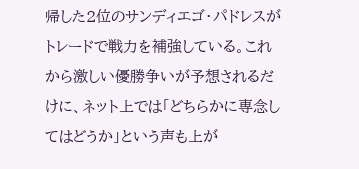帰した2位のサンディエゴ・パドレスがトレードで戦力を補強している。これから激しい優勝争いが予想されるだけに、ネット上では「どちらかに専念してはどうか」という声も上が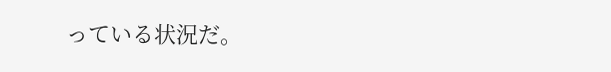っている状況だ。